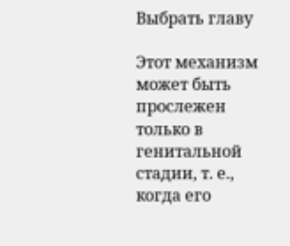Выбрать главу

Этот механизм может быть прослежен только в генитальной стадии, т. е., когда его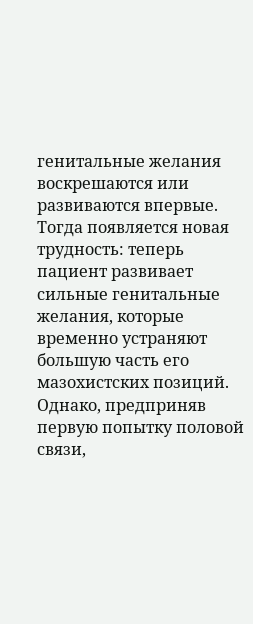генитальные желания воскрешаются или развиваются впервые. Тогда появляется новая трудность: теперь пациент развивает сильные генитальные желания, которые временно устраняют большую часть его мазохистских позиций. Однако, предприняв первую попытку половой связи,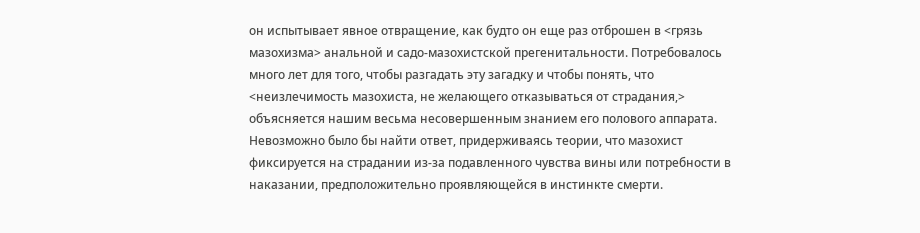он испытывает явное отвращение, как будто он еще раз отброшен в <грязь мазохизма> анальной и садо-мазохистской прегенитальности. Потребовалось много лет для того, чтобы разгадать эту загадку и чтобы понять, что <неизлечимость мазохиста, не желающего отказываться от страдания,> объясняется нашим весьма несовершенным знанием его полового аппарата. Невозможно было бы найти ответ, придерживаясь теории, что мазохист фиксируется на страдании из-за подавленного чувства вины или потребности в наказании, предположительно проявляющейся в инстинкте смерти.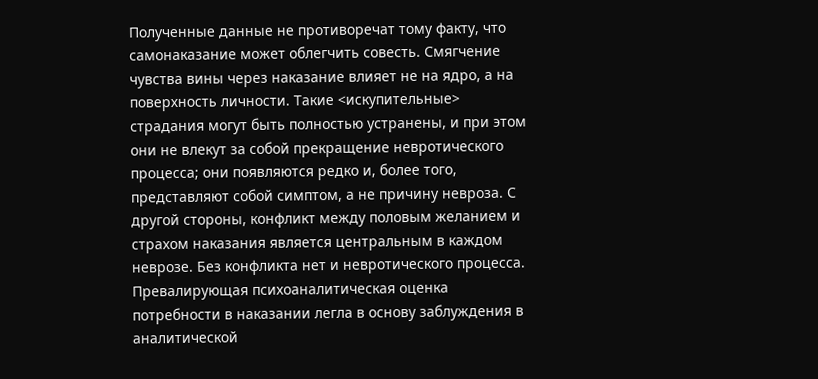Полученные данные не противоречат тому факту, что самонаказание может облегчить совесть. Смягчение чувства вины через наказание влияет не на ядро, а на поверхность личности. Такие <искупительные> страдания могут быть полностью устранены, и при этом они не влекут за собой прекращение невротического процесса; они появляются редко и, более того, представляют собой симптом, а не причину невроза. С другой стороны, конфликт между половым желанием и страхом наказания является центральным в каждом неврозе. Без конфликта нет и невротического процесса. Превалирующая психоаналитическая оценка потребности в наказании легла в основу заблуждения в аналитической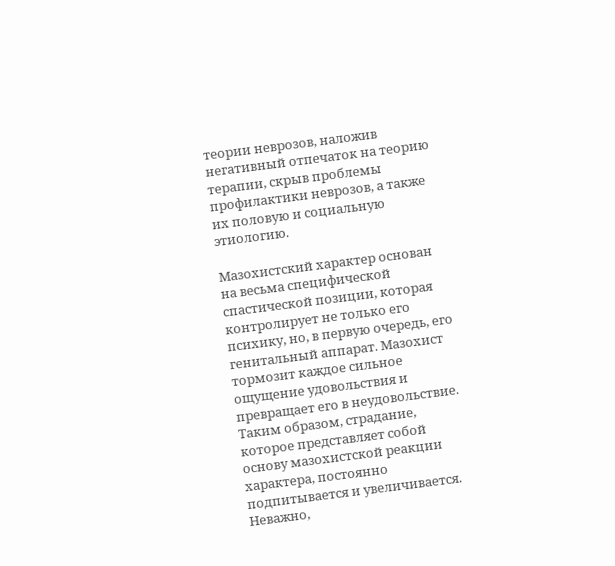теории неврозов, наложив негативный отпечаток на теорию терапии, скрыв проблемы профилактики неврозов, а также их половую и социальную этиологию.

Мазохистский характер основан на весьма специфической спастической позиции, которая контролирует не только его психику, но, в первую очередь, его генитальный аппарат. Мазохист тормозит каждое сильное ощущение удовольствия и превращает его в неудовольствие. Таким образом, страдание, которое представляет собой основу мазохистской реакции характера, постоянно подпитывается и увеличивается. Неважно,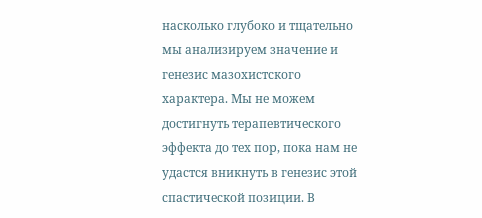насколько глубоко и тщательно мы анализируем значение и генезис мазохистского характера. Мы не можем достигнуть терапевтического эффекта до тех пор, пока нам не удастся вникнуть в генезис этой спастической позиции. В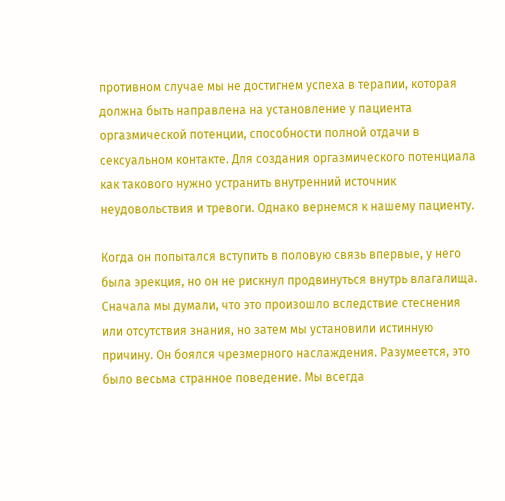противном случае мы не достигнем успеха в терапии, которая должна быть направлена на установление у пациента оргазмической потенции, способности полной отдачи в сексуальном контакте. Для создания оргазмического потенциала как такового нужно устранить внутренний источник неудовольствия и тревоги. Однако вернемся к нашему пациенту.

Когда он попытался вступить в половую связь впервые, у него была эрекция, но он не рискнул продвинуться внутрь влагалища. Сначала мы думали, что это произошло вследствие стеснения или отсутствия знания, но затем мы установили истинную причину. Он боялся чрезмерного наслаждения. Разумеется, это было весьма странное поведение. Мы всегда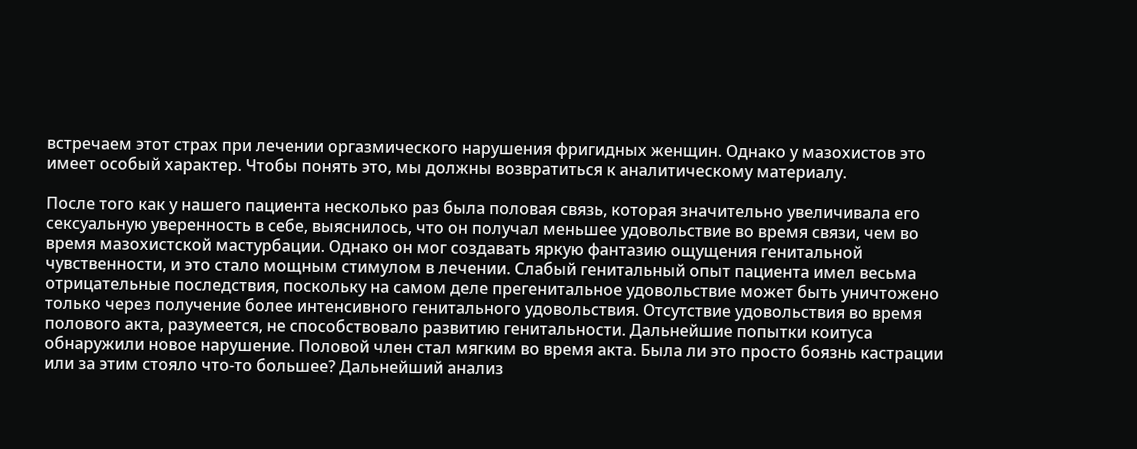встречаем этот страх при лечении оргазмического нарушения фригидных женщин. Однако у мазохистов это имеет особый характер. Чтобы понять это, мы должны возвратиться к аналитическому материалу.

После того как у нашего пациента несколько раз была половая связь, которая значительно увеличивала его сексуальную уверенность в себе, выяснилось, что он получал меньшее удовольствие во время связи, чем во время мазохистской мастурбации. Однако он мог создавать яркую фантазию ощущения генитальной чувственности, и это стало мощным стимулом в лечении. Слабый генитальный опыт пациента имел весьма отрицательные последствия, поскольку на самом деле прегенитальное удовольствие может быть уничтожено только через получение более интенсивного генитального удовольствия. Отсутствие удовольствия во время полового акта, разумеется, не способствовало развитию генитальности. Дальнейшие попытки коитуса обнаружили новое нарушение. Половой член стал мягким во время акта. Была ли это просто боязнь кастрации или за этим стояло что-то большее? Дальнейший анализ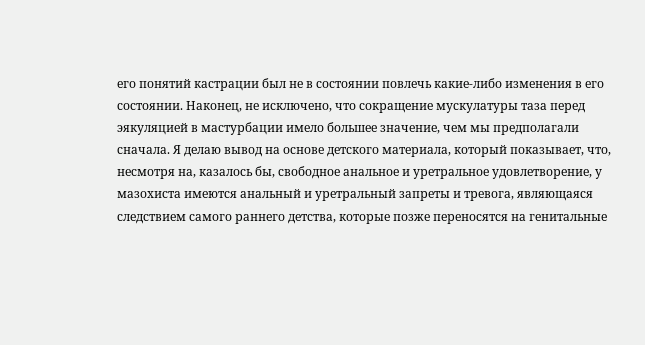его понятий кастрации был не в состоянии повлечь какие-либо изменения в его состоянии. Наконец, не исключено, что сокращение мускулатуры таза перед эякуляцией в мастурбации имело большее значение, чем мы предполагали сначала. Я делаю вывод на основе детского материала, который показывает, что, несмотря на, казалось бы, свободное анальное и уретральное удовлетворение, у мазохиста имеются анальный и уретральный запреты и тревога, являющаяся следствием самого раннего детства, которые позже переносятся на генитальные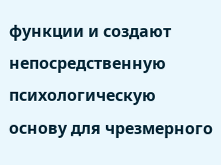функции и создают непосредственную психологическую основу для чрезмерного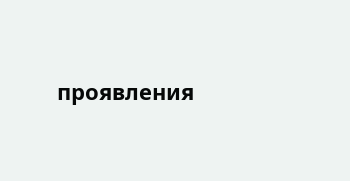проявления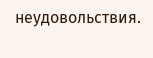неудовольствия.